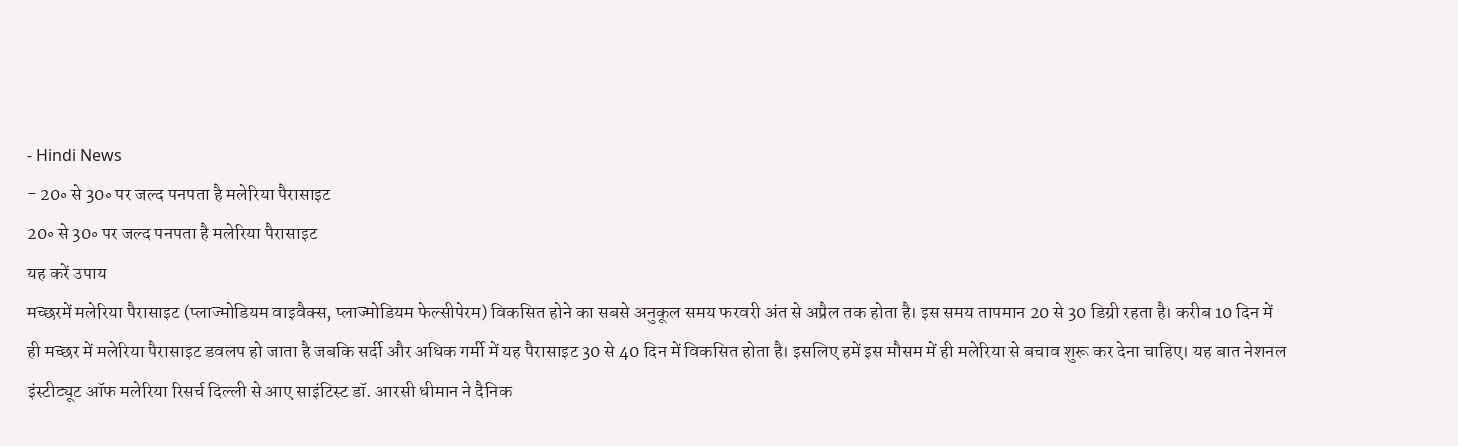- Hindi News
- 20॰ से 30॰ पर जल्द पनपता है मलेरिया पैरासाइट
20॰ से 30॰ पर जल्द पनपता है मलेरिया पैरासाइट
यह करें उपाय
मच्छरमें मलेरिया पैरासाइट (प्लाज्मोडियम वाइवैक्स, प्लाज्मोडियम फेल्सीपेरम) विकसित होने का सबसे अनुकूल समय फरवरी अंत से अप्रैल तक होता है। इस समय तापमान 20 से 30 डिग्री रहता है। करीब 10 दिन में ही मच्छर में मलेरिया पैरासाइट डवलप हो जाता है जबकि सर्दी और अधिक गर्मी में यह पैरासाइट 30 से 40 दिन में विकसित होता है। इसलिए हमें इस मौसम में ही मलेरिया से बचाव शुरू कर देना चाहिए। यह बात नेशनल इंस्टीट्यूट ऑफ मलेरिया रिसर्च दिल्ली से आए साइंटिस्ट डॉ. आरसी धीमान ने दैनिक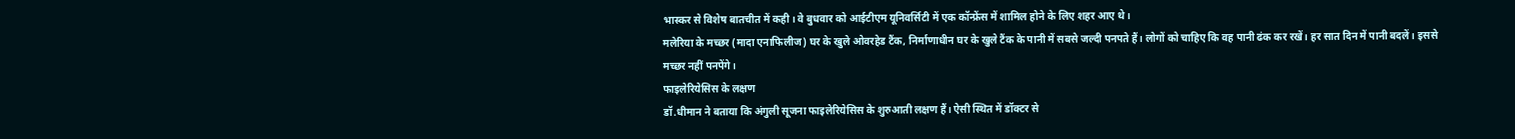भास्कर से विशेष बातचीत में कही। वे बुधवार को आईटीएम यूनिवर्सिटी में एक कॉन्फ्रेंस में शामिल होने के लिए शहर आए थे।
मलेरिया के मच्छर (मादा एनाफिलीज) घर के खुले ओवरहेड टैंक, निर्माणाधीन घर के खुले टैंक के पानी में सबसे जल्दी पनपते हैं। लोगों को चाहिए कि वह पानी ढंक कर रखें। हर सात दिन में पानी बदलें। इससे मच्छर नहीं पनपेंगे।
फाइलेरियेसिस के लक्षण
डॉ.धीमान ने बताया कि अंगुली सूजना फाइलेरियेसिस के शुरुआती लक्षण हैं। ऐसी स्थित में डॉक्टर से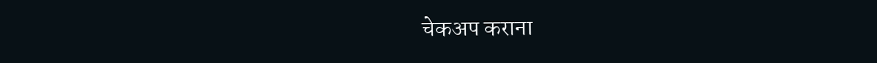चेकअप कराना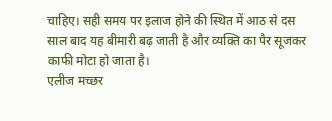चाहिए। सही समय पर इलाज होने की स्थित में आठ से दस साल बाद यह बीमारी बढ़ जाती है और व्यक्ति का पैर सूजकर काफी मोटा हो जाता है।
एलीज मच्छर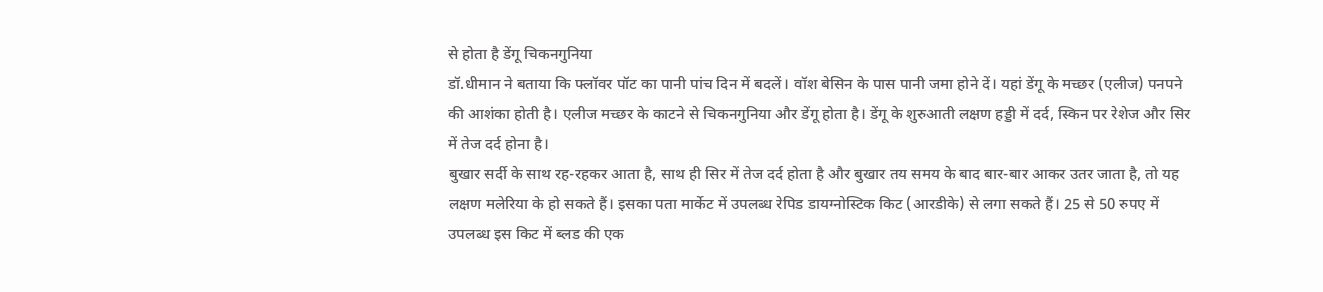से होता है डेंगू चिकनगुनिया
डॉ.धीमान ने बताया कि फ्लॉवर पॉट का पानी पांच दिन में बदलें। वॉश बेसिन के पास पानी जमा होने दें। यहां डेंगू के मच्छर (एलीज) पनपने की आशंका होती है। एलीज मच्छर के काटने से चिकनगुनिया और डेंगू होता है। डेंगू के शुरुआती लक्षण हड्डी में दर्द, स्किन पर रेशेज और सिर में तेज दर्द होना है।
बुखार सर्दी के साथ रह-रहकर आता है, साथ ही सिर में तेज दर्द होता है और बुखार तय समय के बाद बार-बार आकर उतर जाता है, तो यह लक्षण मलेरिया के हो सकते हैं। इसका पता मार्केट में उपलब्ध रेपिड डायग्नोस्टिक किट (आरडीके) से लगा सकते हैं। 25 से 50 रुपए में उपलब्ध इस किट में ब्लड की एक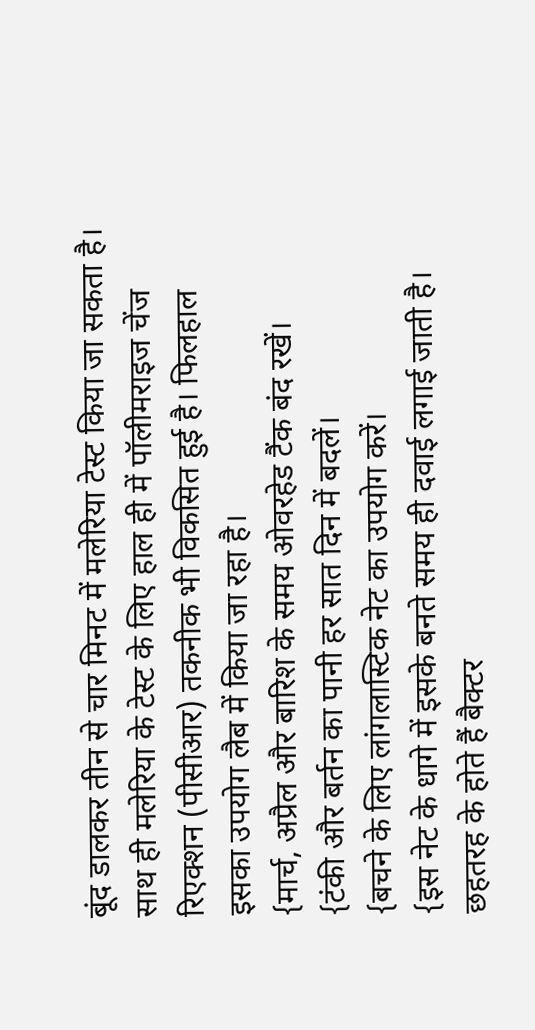बूंद डालकर तीन से चार मिनट में मलेरिया टेस्ट किया जा सकता है। साथ ही मलेरिया के टेस्ट के लिए हाल ही में पॉलीमराइज चेंज रिएक्शन (पीसीआर) तकनीक भी विकसित हुई है। फिलहाल इसका उपयोग लैब में किया जा रहा है।
{मार्च, अप्रैल और बारिश के समय ओवरहेड टैंक बंद रखें।
{टंकी और बर्तन का पानी हर सात दिन में बदलें।
{बचने के लिए लांगलास्टिक नेट का उपयोग करें।
{इस नेट के धागे में इसके बनते समय ही दवाई लगाई जाती है।
छहतरह के होते हैं बैक्टर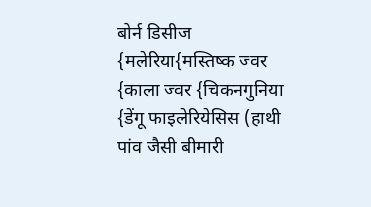बोर्न डिसीज
{मलेरिया{मस्तिष्क ज्वर {काला ज्वर {चिकनगुनिया {डेंगू फाइलेरियेसिस (हाथी पांव जैसी बीमारी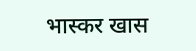भास्कर खास